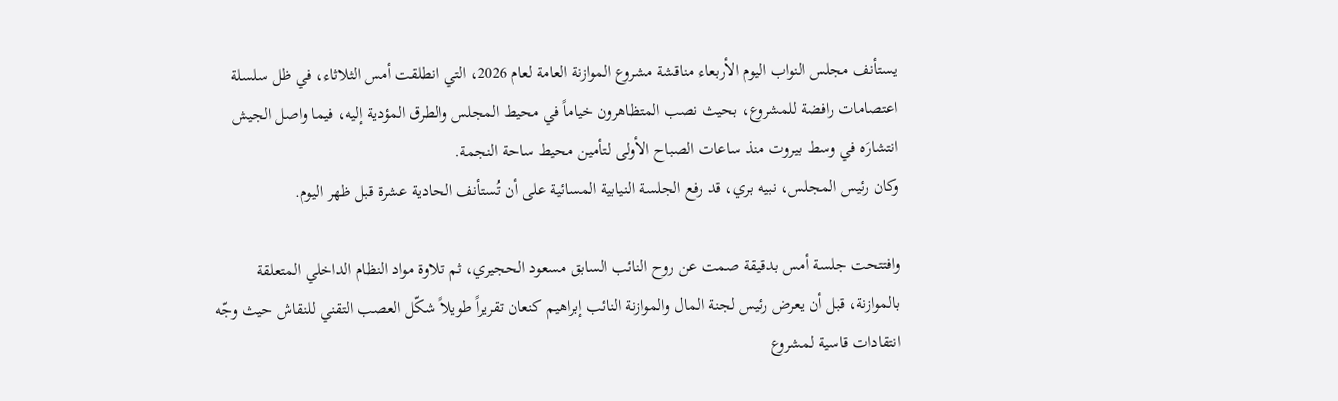يستأنف مجلس النواب اليوم الأربعاء مناقشة مشروع الموازنة العامة لعام 2026، التي انطلقت أمس الثلاثاء، في ظل سلسلة اعتصامات رافضة للمشروع، بحيث نصب المتظاهرون خياماً في محيط المجلس والطرق المؤدية إليه، فيما واصل الجيش انتشارَه في وسط بيروت منذ ساعات الصباح الأولى لتأمين محيط ساحة النجمة.
وكان رئيس المجلس، نبيه بري، قد رفع الجلسة النيابية المسائية على أن تُستأنف الحادية عشرة قبل ظهر اليوم.

وافتتحت جلسة أمس بدقيقة صمت عن روح النائب السابق مسعود الحجيري، ثم تلاوة مواد النظام الداخلي المتعلقة بالموازنة، قبل أن يعرض رئيس لجنة المال والموازنة النائب إبراهيم كنعان تقريراً طويلاً شكّل العصب التقني للنقاش حيث وجّه انتقادات قاسية لمشروع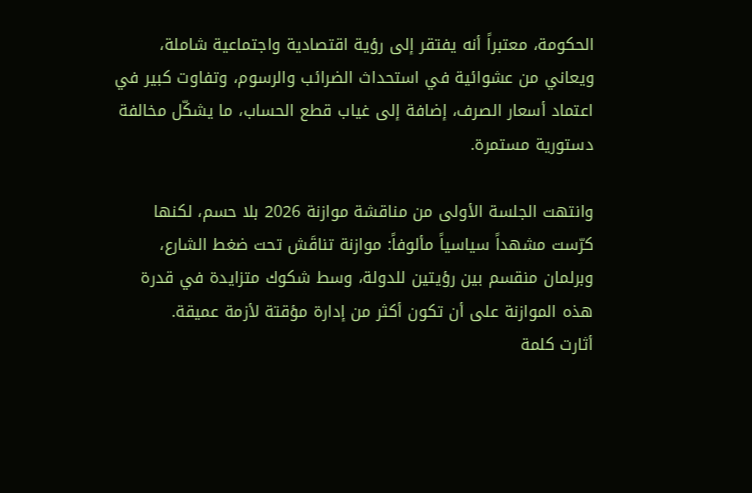الحكومة، معتبراً أنه يفتقر إلى رؤية اقتصادية واجتماعية شاملة، ويعاني من عشوائية في استحداث الضرائب والرسوم، وتفاوت كبير في اعتماد أسعار الصرف، إضافة إلى غياب قطع الحساب، ما يشكّل مخالفة دستورية مستمرة.

وانتهت الجلسة الأولى من مناقشة موازنة 2026 بلا حسم، لكنها كرّست مشهداً سياسياً مألوفاً: موازنة تناقَش تحت ضغط الشارع، وبرلمان منقسم بين رؤيتين للدولة، وسط شكوك متزايدة في قدرة هذه الموازنة على أن تكون أكثر من إدارة مؤقتة لأزمة عميقة.
أثارت كلمة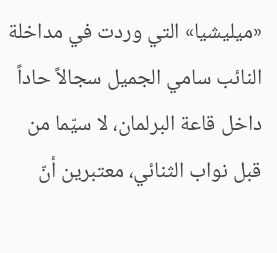«ميليشيا» التي وردت في مداخلة النائب سامي الجميل سجالاً حاداً داخل قاعة البرلمان، لا سيّما من قبل نواب الثنائي، معتبرين أنّ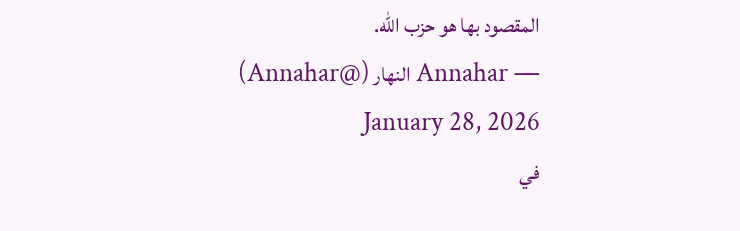المقصود بها هو حزب الله.
— Annahar النهار (@Annahar) January 28, 2026
في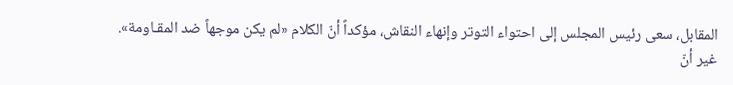المقابل، سعى رئيس المجلس إلى احتواء التوتر وإنهاء النقاش، مؤكداً أنّ الكلام «لم يكن موجهاً ضد المقـاومة».
غير أنّ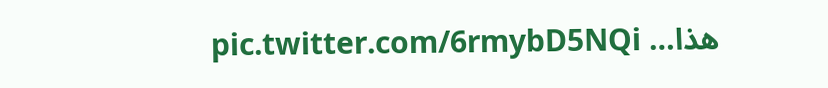هذا… pic.twitter.com/6rmybD5NQi